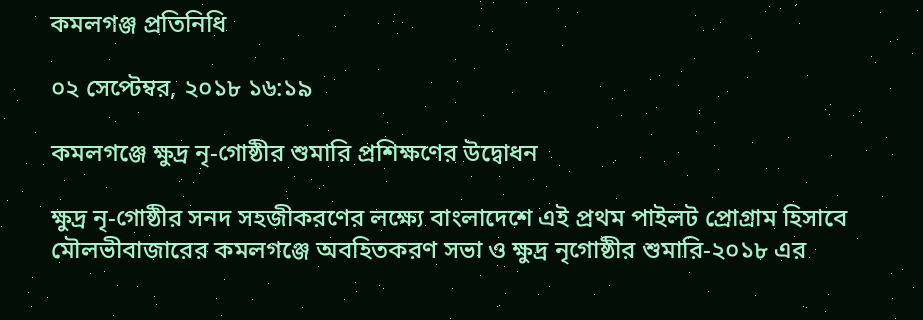কমলগঞ্জ প্রতিনিধি

০২ সেপ্টেম্বর, ২০১৮ ১৬:১৯

কমলগঞ্জে ক্ষুদ্র নৃ-গোষ্ঠীর শুমারি প্রশিক্ষণের উদ্বোধন

ক্ষুদ্র নৃ-গোষ্ঠীর সনদ সহজীকরণের লক্ষ্যে বাংলাদেশে এই প্রথম পাইলট প্রোগ্রাম হিসাবে মৌলভীবাজারের কমলগঞ্জে অবহিতকরণ সভা ও ক্ষুদ্র নৃগোষ্ঠীর শুমারি-২০১৮ এর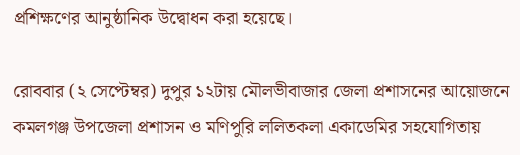প্রশিক্ষণের আনুষ্ঠানিক উদ্বোধন করা হয়েছে।

রোববার (২ সেপ্টেম্বর) দুপুর ১২টায় মৌলভীবাজার জেলা প্রশাসনের আয়োজনে কমলগঞ্জ উপজেলা প্রশাসন ও মণিপুরি ললিতকলা একাডেমির সহযোগিতায়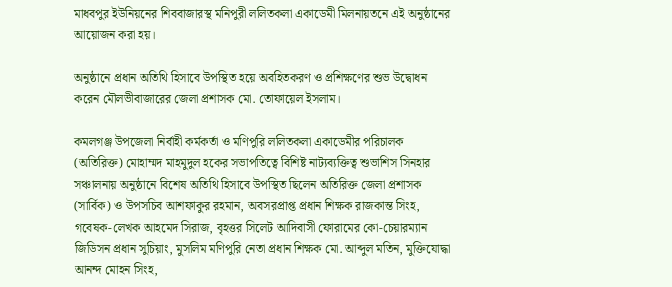মাধবপুর ইউনিয়নের শিববাজারস্থ মনিপুরী ললিতকলা একাডেমী মিলনায়তনে এই অনুষ্ঠানের আয়োজন করা হয়।

অনুষ্ঠানে প্রধান অতিথি হিসাবে উপস্থিত হয়ে অবহিতকরণ ও প্রশিক্ষণের শুভ উদ্বোধন করেন মৌলভীবাজারের জেলা প্রশাসক মো. তোফায়েল ইসলাম।

কমলগঞ্জ উপজেলা নির্বাহী কর্মকর্তা ও মণিপুরি ললিতকলা একাডেমীর পরিচালক (অতিরিক্ত) মোহাম্মদ মাহমুদুল হকের সভাপতিত্বে বিশিষ্ট নাট্যব্যক্তিত্ব শুভাশিস সিনহার সঞ্চালনায় অনুষ্ঠানে বিশেষ অতিথি হিসাবে উপস্থিত ছিলেন অতিরিক্ত জেলা প্রশাসক (সার্বিক) ও উপসচিব আশফাকুর রহমান, অবসরপ্রাপ্ত প্রধান শিক্ষক রাজকান্ত সিংহ, গবেষক-লেখক আহমেদ সিরাজ, বৃহত্তর সিলেট আদিবাসী ফোরামের কো-চেয়ারম্যান জিডিসন প্রধান সুচিয়াং, মুসলিম মণিপুরি নেতা প্রধান শিক্ষক মো. আব্দুল মতিন, মুক্তিযোদ্ধা আনন্দ মোহন সিংহ,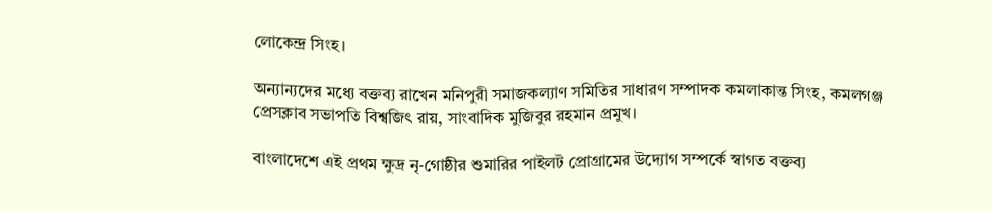লোকেন্দ্র সিংহ।

অন্যান্যদের মধ্যে বক্তব্য রাখেন মনিপুরী সমাজকল্যাণ সমিতির সাধারণ সম্পাদক কমলাকান্ত সিংহ, কমলগঞ্জ প্রেসক্লাব সভাপতি বিশ্বজিৎ রায়, সাংবাদিক মুজিবুর রহমান প্রমুখ।

বাংলাদেশে এই প্রথম ক্ষুদ্র নৃ-গোষ্ঠীর শুমারির পাইলট প্রোগ্রামের উদ্যোগ সম্পর্কে স্বাগত বক্তব্য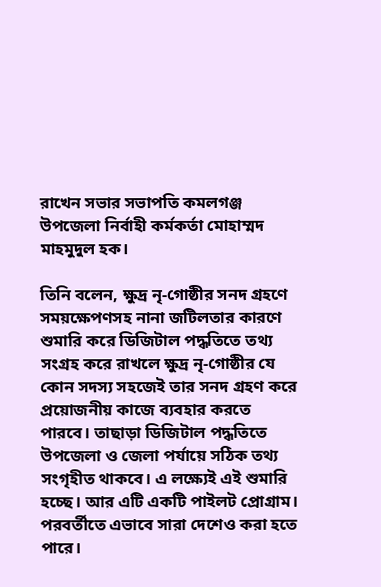রাখেন সভার সভাপতি কমলগঞ্জ উপজেলা নির্বাহী কর্মকর্তা মোহাম্মদ মাহমুদুল হক।

তিনি বলেন, ক্ষুদ্র নৃ-গোষ্ঠীর সনদ গ্রহণে সময়ক্ষেপণসহ নানা জটিলতার কারণে শুমারি করে ডিজিটাল পদ্ধতিতে তথ্য সংগ্রহ করে রাখলে ক্ষুদ্র নৃ-গোষ্ঠীর যে কোন সদস্য সহজেই তার সনদ গ্রহণ করে প্রয়োজনীয় কাজে ব্যবহার করতে পারবে। তাছাড়া ডিজিটাল পদ্ধতিতে উপজেলা ও জেলা পর্যায়ে সঠিক তথ্য সংগৃহীত থাকবে। এ লক্ষ্যেই এই শুমারি হচ্ছে। আর এটি একটি পাইলট প্রোগ্রাম। পরবর্তীতে এভাবে সারা দেশেও করা হতে পারে।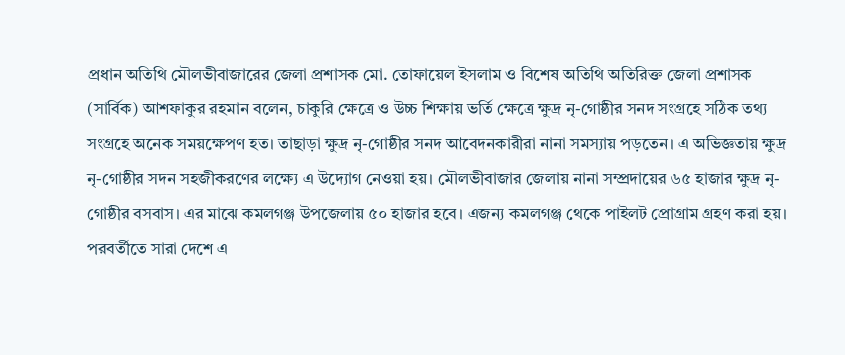প্রধান অতিথি মৌলভীবাজারের জেলা প্রশাসক মো. তোফায়েল ইসলাম ও বিশেষ অতিথি অতিরিক্ত জেলা প্রশাসক (সার্বিক) আশফাকুর রহমান বলেন, চাকুরি ক্ষেত্রে ও উচ্চ শিক্ষায় ভর্তি ক্ষেত্রে ক্ষুদ্র নৃ-গোষ্ঠীর সনদ সংগ্রহে সঠিক তথ্য সংগ্রহে অনেক সময়ক্ষেপণ হত। তাছাড়া ক্ষুদ্র নৃ-গোষ্ঠীর সনদ আবেদনকারীরা নানা সমস্যায় পড়তেন। এ অভিজ্ঞতায় ক্ষুদ্র নৃ-গোষ্ঠীর সদন সহজীকরণের লক্ষ্যে এ উদ্যোগ নেওয়া হয়। মৌলভীবাজার জেলায় নানা সম্প্রদায়ের ৬৫ হাজার ক্ষুদ্র নৃ-গোষ্ঠীর বসবাস। এর মাঝে কমলগঞ্জ উপজেলায় ৫০ হাজার হবে। এজন্য কমলগঞ্জ থেকে পাইলট প্রোগ্রাম গ্রহণ করা হয়। পরবর্তীতে সারা দেশে এ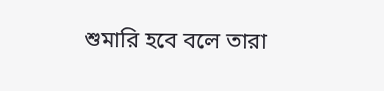শুমারি হবে বলে তারা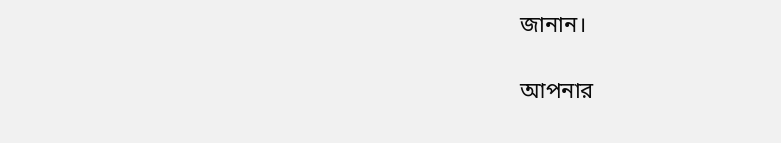জানান।

আপনার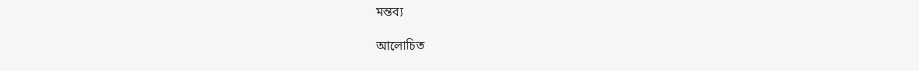মন্তব্য

আলোচিত